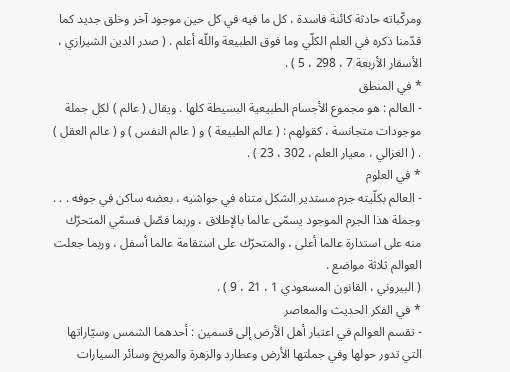ومركّباته حادثة كائنة فاسدة ، كل ما فيه في كل حين موجود آخر وخلق جديد كما قدّمنا ذكره في العلم الكلّي وما فوق الطبيعة واللّه أعلم . ( صدر الدين الشيرازي ، الأسفار الأربعة 7 ، 298 ، 5 ) .
* في المنطق
- العالم : هو مجموع الأجسام الطبيعية البسيطة كلها . ويقال ( عالم ) لكل جملة موجودات متجانسة ، كقولهم : ( عالم الطبيعة ) و ( عالم النفس ) و ( عالم العقل ) . ( الغزالي ، معيار العلم ، 302 ، 23 ) .
* في العلوم
- العالم بكلّيته جرم مستدير الشكل متناه في حواشيه ، بعضه ساكن في جوفه . . . وجملة هذا الجرم الموجود يسمّى عالما بالإطلاق ، وربما فصّل فسمّي المتحرّك منه على استدارة عالما أعلى ، والمتحرّك على استقامة عالما أسفل ، وربما جعلت العوالم ثلاثة مواضع .
( البيروني ، القانون المسعودي 1 ، 21 ، 9 ) .
* في الفكر الحديث والمعاصر
- تقسم العوالم في اعتبار أهل الأرض إلى قسمين : أحدهما الشمس وسيّاراتها التي تدور حولها وفي جملتها الأرض وعطارد والزهرة والمريخ وسائر السيارات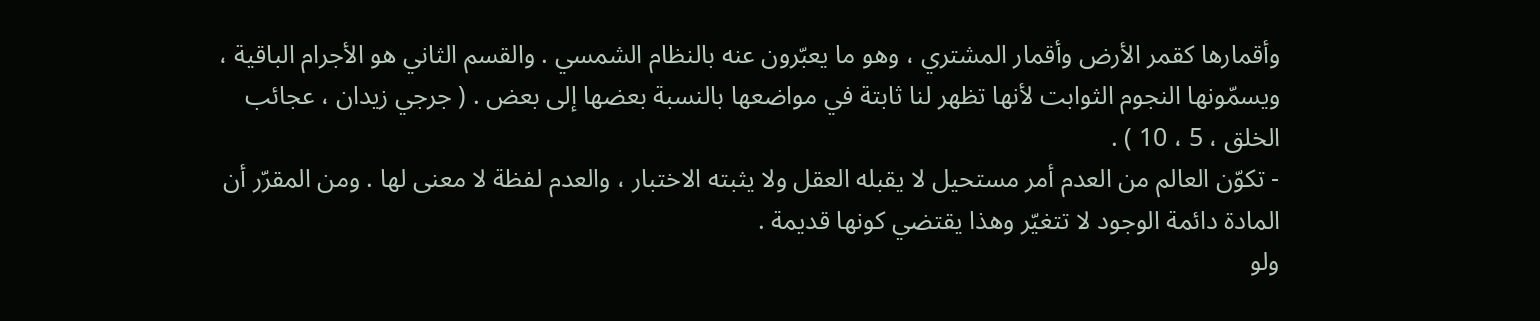وأقمارها كقمر الأرض وأقمار المشتري ، وهو ما يعبّرون عنه بالنظام الشمسي . والقسم الثاني هو الأجرام الباقية ، ويسمّونها النجوم الثوابت لأنها تظهر لنا ثابتة في مواضعها بالنسبة بعضها إلى بعض . ( جرجي زيدان ، عجائب الخلق ، 5 ، 10 ) .
- تكوّن العالم من العدم أمر مستحيل لا يقبله العقل ولا يثبته الاختبار ، والعدم لفظة لا معنى لها . ومن المقرّر أن المادة دائمة الوجود لا تتغيّر وهذا يقتضي كونها قديمة .
ولو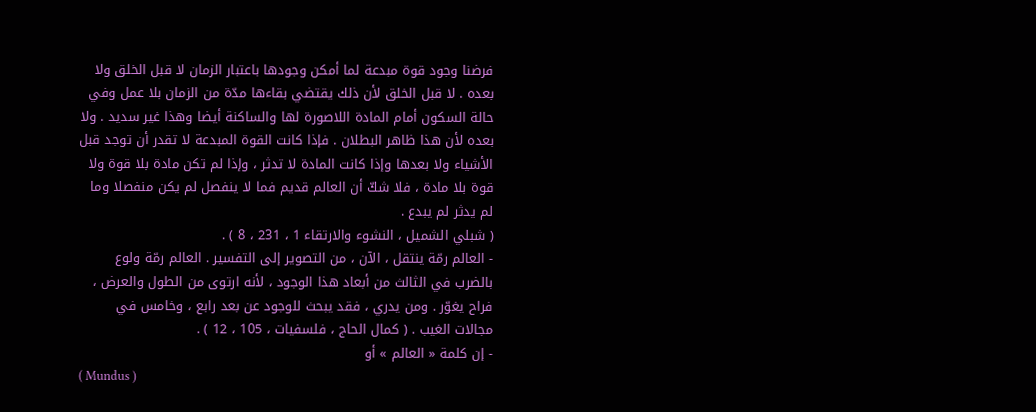فرضنا وجود قوة مبدعة لما أمكن وجودها باعتبار الزمان لا قبل الخلق ولا بعده . لا قبل الخلق لأن ذلك يقتضي بقاءها مدّة من الزمان بلا عمل وفي حالة السكون أمام المادة اللاصورة لها والساكنة أيضا وهذا غير سديد . ولا بعده لأن هذا ظاهر البطلان . فإذا كانت القوة المبدعة لا تقدر أن توجد قبل الأشياء ولا بعدها وإذا كانت المادة لا تدثر ، وإذا لم تكن مادة بلا قوة ولا قوة بلا مادة ، فلا شكّ أن العالم قديم فما لا ينفصل لم يكن منفصلا وما لم يدثر لم يبدع .
( شبلي الشميل ، النشوء والارتقاء 1 ، 231 ، 8 ) .
- العالم رمّة ينتقل ، الآن ، من التصوير إلى التفسير . العالم رمّة ولوع بالضرب في الثالث من أبعاد هذا الوجود ، لأنه ارتوى من الطول والعرض ، فراح يغوّر . ومن يدري ، فقد يبحث للوجود عن بعد رابع ، وخامس في مجالات الغيب . ( كمال الحاج ، فلسفيات ، 105 ، 12 ) .
- إن كلمة « العالم » أو
( Mundus )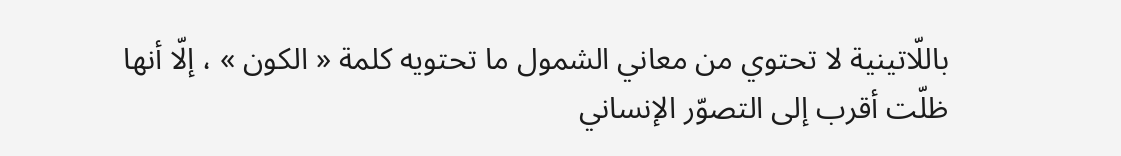باللّاتينية لا تحتوي من معاني الشمول ما تحتويه كلمة « الكون » ، إلّا أنها ظلّت أقرب إلى التصوّر الإنساني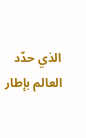الذي حدّد العالم بإطار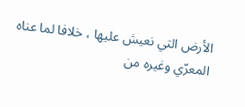الأرض التي نعيش عليها ، خلافا لما عناه المعرّي وغيره من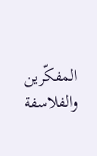المفكّرين والفلاسفة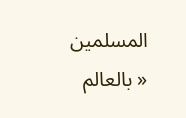المسلمين « بالعالم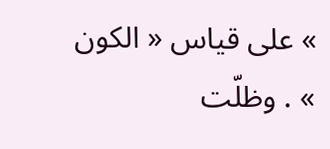» على قياس « الكون » . وظلّت